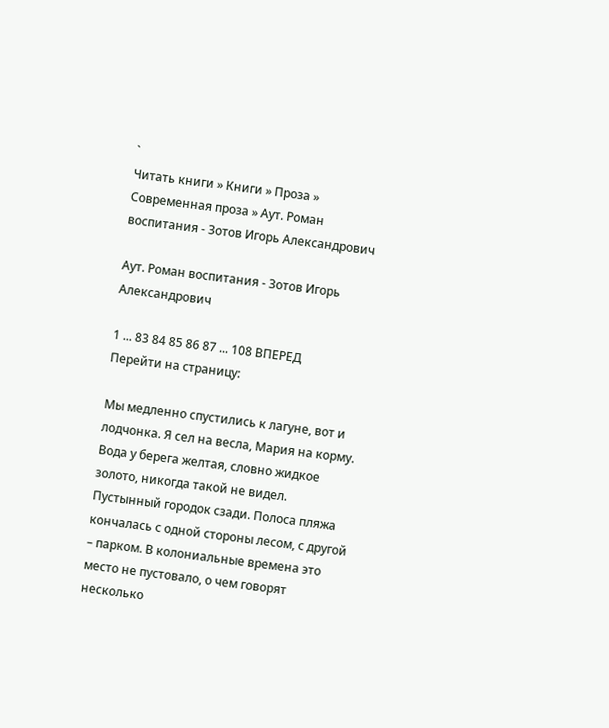`
Читать книги » Книги » Проза » Современная проза » Аут. Роман воспитания - Зотов Игорь Александрович

Аут. Роман воспитания - Зотов Игорь Александрович

1 ... 83 84 85 86 87 ... 108 ВПЕРЕД
Перейти на страницу:

Мы медленно спустились к лагуне, вот и лодчонка. Я сел на весла, Мария на корму. Вода у берега желтая, словно жидкое золото, никогда такой не видел. Пустынный городок сзади. Полоса пляжа кончалась с одной стороны лесом, с другой – парком. В колониальные времена это место не пустовало, о чем говорят несколько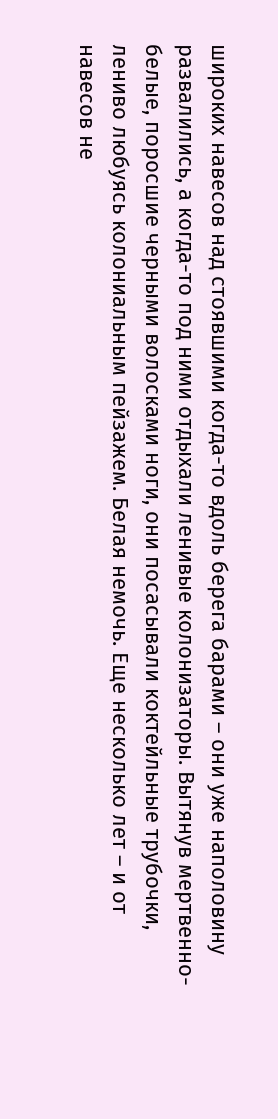широких навесов над стоявшими когда-то вдоль берега барами – они уже наполовину развалились, а когда-то под ними отдыхали ленивые колонизаторы. Вытянув мертвенно-белые, поросшие черными волосками ноги, они посасывали коктейльные трубочки, лениво любуясь колониальным пейзажем. Белая немочь. Еще несколько лет – и от навесов не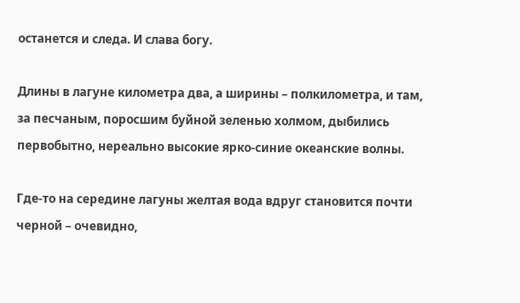останется и следа. И слава богу.

Длины в лагуне километра два, а ширины – полкилометра, и там, за песчаным, поросшим буйной зеленью холмом, дыбились первобытно, нереально высокие ярко-синие океанские волны.

Где-то на середине лагуны желтая вода вдруг становится почти черной – очевидно,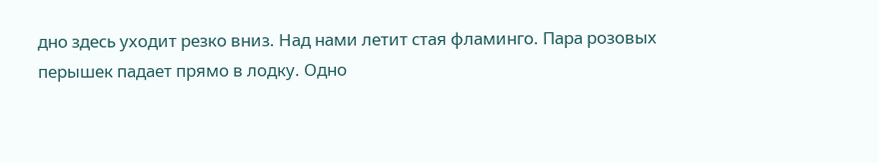дно здесь уходит резко вниз. Над нами летит стая фламинго. Пара розовых перышек падает прямо в лодку. Одно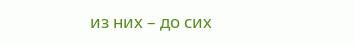из них – до сих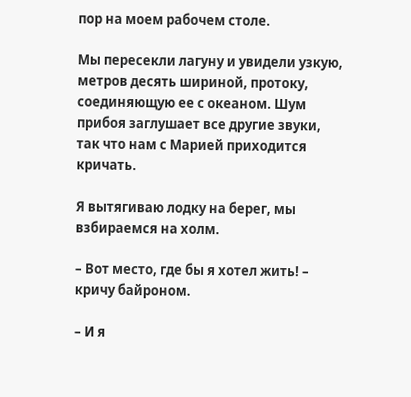пор на моем рабочем столе.

Мы пересекли лагуну и увидели узкую, метров десять шириной, протоку, соединяющую ее с океаном. Шум прибоя заглушает все другие звуки, так что нам с Марией приходится кричать.

Я вытягиваю лодку на берег, мы взбираемся на холм.

– Вот место, где бы я хотел жить! – кричу байроном.

– И я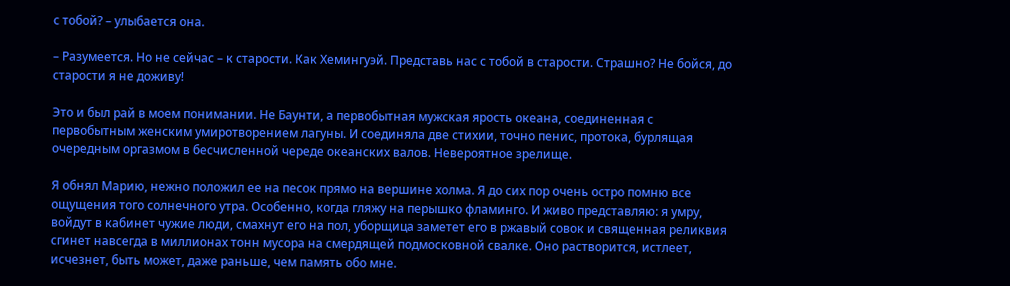с тобой? – улыбается она.

– Разумеется. Но не сейчас – к старости. Как Хемингуэй. Представь нас с тобой в старости. Страшно? Не бойся, до старости я не доживу!

Это и был рай в моем понимании. Не Баунти, а первобытная мужская ярость океана, соединенная с первобытным женским умиротворением лагуны. И соединяла две стихии, точно пенис, протока, бурлящая очередным оргазмом в бесчисленной череде океанских валов. Невероятное зрелище.

Я обнял Марию, нежно положил ее на песок прямо на вершине холма. Я до сих пор очень остро помню все ощущения того солнечного утра. Особенно, когда гляжу на перышко фламинго. И живо представляю: я умру, войдут в кабинет чужие люди, смахнут его на пол, уборщица заметет его в ржавый совок и священная реликвия сгинет навсегда в миллионах тонн мусора на смердящей подмосковной свалке. Оно растворится, истлеет, исчезнет, быть может, даже раньше, чем память обо мне.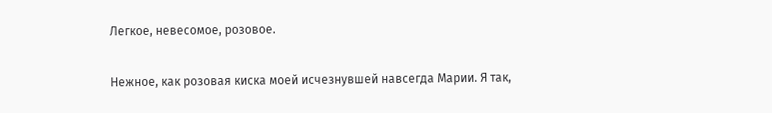Легкое, невесомое, розовое.

Нежное, как розовая киска моей исчезнувшей навсегда Марии. Я так,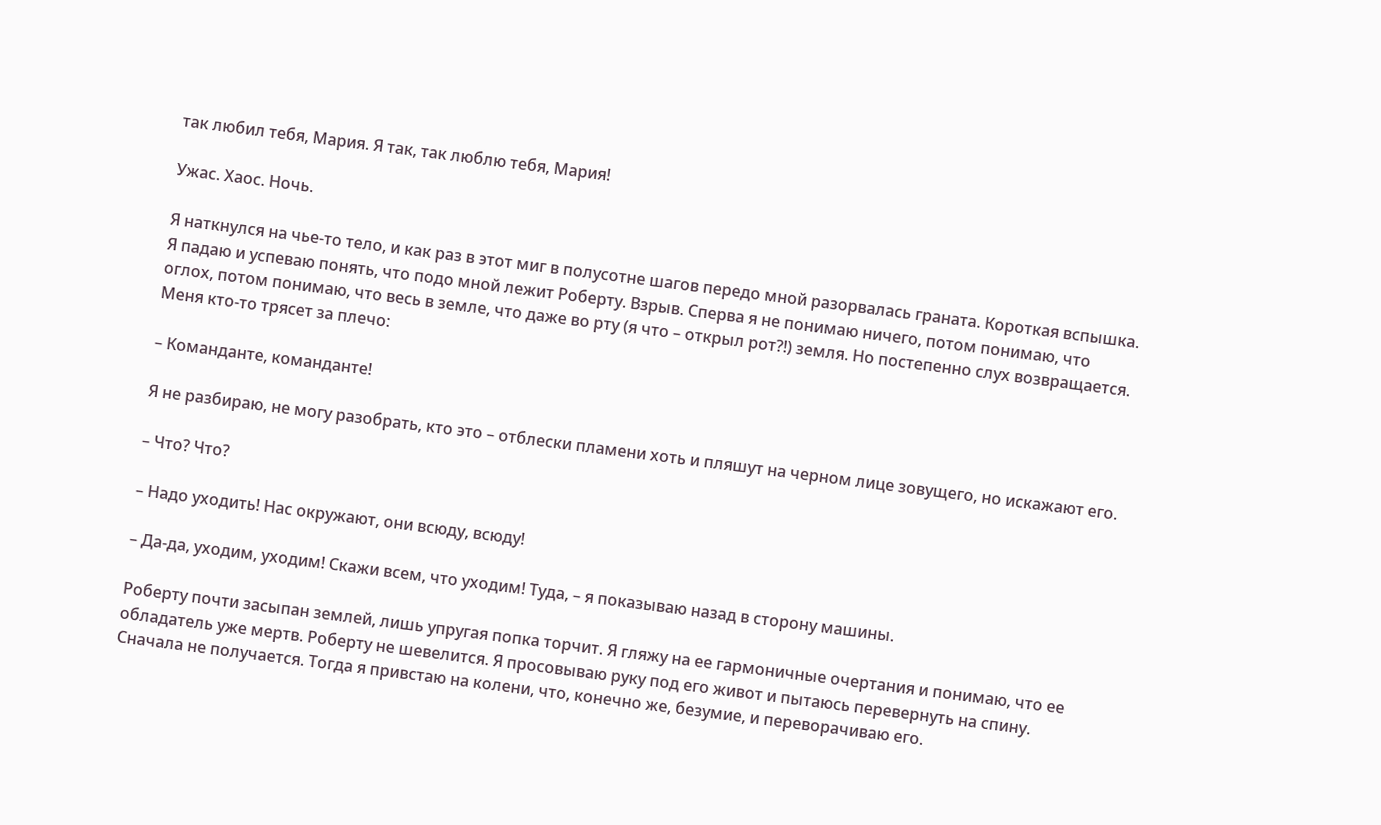так любил тебя, Мария. Я так, так люблю тебя, Мария!

Ужас. Хаос. Ночь.

Я наткнулся на чье-то тело, и как раз в этот миг в полусотне шагов передо мной разорвалась граната. Короткая вспышка. Я падаю и успеваю понять, что подо мной лежит Роберту. Взрыв. Сперва я не понимаю ничего, потом понимаю, что оглох, потом понимаю, что весь в земле, что даже во рту (я что – открыл рот?!) земля. Но постепенно слух возвращается. Меня кто-то трясет за плечо:

– Команданте, команданте!

Я не разбираю, не могу разобрать, кто это – отблески пламени хоть и пляшут на черном лице зовущего, но искажают его.

– Что? Что?

– Надо уходить! Нас окружают, они всюду, всюду!

– Да-да, уходим, уходим! Скажи всем, что уходим! Туда, – я показываю назад в сторону машины.

Роберту почти засыпан землей, лишь упругая попка торчит. Я гляжу на ее гармоничные очертания и понимаю, что ее обладатель уже мертв. Роберту не шевелится. Я просовываю руку под его живот и пытаюсь перевернуть на спину. Сначала не получается. Тогда я привстаю на колени, что, конечно же, безумие, и переворачиваю его.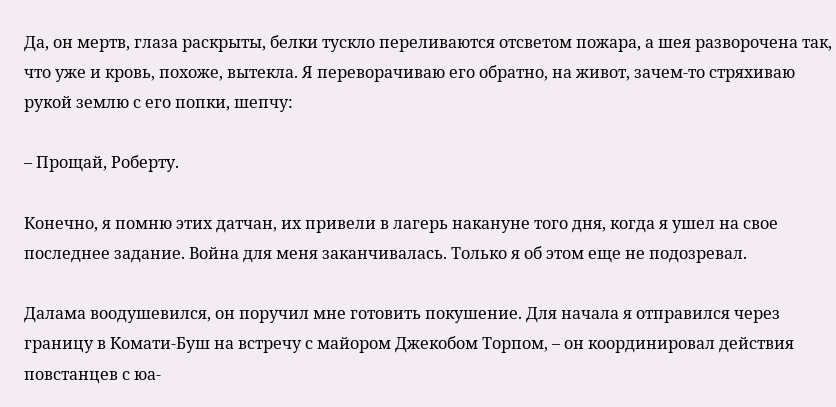Да, он мертв, глаза раскрыты, белки тускло переливаются отсветом пожара, а шея разворочена так, что уже и кровь, похоже, вытекла. Я переворачиваю его обратно, на живот, зачем-то стряхиваю рукой землю с его попки, шепчу:

– Прощай, Роберту.

Конечно, я помню этих датчан, их привели в лагерь накануне того дня, когда я ушел на свое последнее задание. Война для меня заканчивалась. Только я об этом еще не подозревал.

Далама воодушевился, он поручил мне готовить покушение. Для начала я отправился через границу в Комати-Буш на встречу с майором Джекобом Торпом, – он координировал действия повстанцев с юа-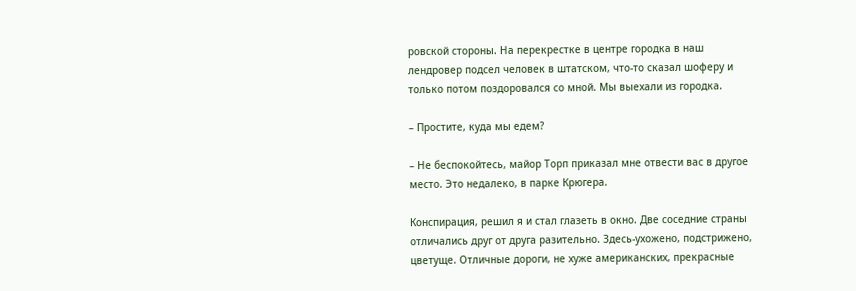ровской стороны. На перекрестке в центре городка в наш лендровер подсел человек в штатском, что-то сказал шоферу и только потом поздоровался со мной. Мы выехали из городка.

– Простите, куда мы едем?

– Не беспокойтесь, майор Торп приказал мне отвести вас в другое место. Это недалеко, в парке Крюгера.

Конспирация, решил я и стал глазеть в окно. Две соседние страны отличались друг от друга разительно. Здесь-ухожено, подстрижено, цветуще. Отличные дороги, не хуже американских, прекрасные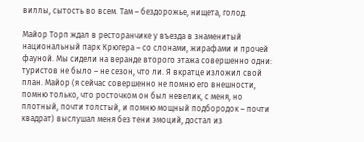виллы, сытость во всем. Там – бездорожье, нищета, голод.

Майор Торп ждал в ресторанчике у въезда в знаменитый национальный парк Крюгера – со слонами, жирафами и прочей фауной. Мы сидели на веранде второго этажа совершенно одни: туристов не было – не сезон, что ли. Я вкратце изложил свой план. Майор (я сейчас совершенно не помню его внешности, помню только, что росточком он был невелик, с меня, но плотный, почти толстый, и помню мощный подбородок – почти квадрат) выслушал меня без тени эмоций, достал из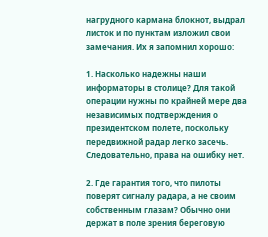нагрудного кармана блокнот, выдрал листок и по пунктам изложил свои замечания. Их я запомнил хорошо:

1. Насколько надежны наши информаторы в столице? Для такой операции нужны по крайней мере два независимых подтверждения о президентском полете, поскольку передвижной радар легко засечь. Следовательно, права на ошибку нет.

2. Где гарантия того, что пилоты поверят сигналу радара, а не своим собственным глазам? Обычно они держат в поле зрения береговую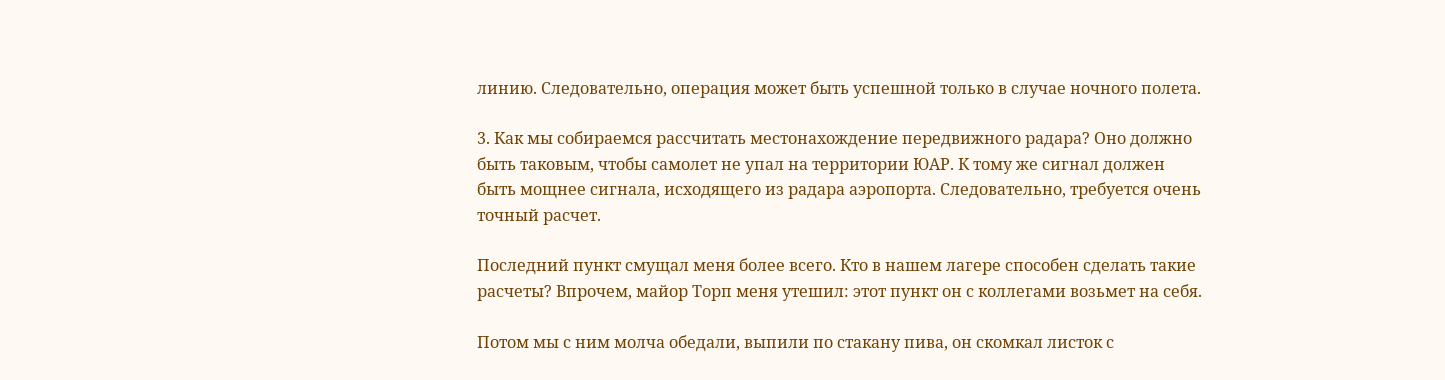линию. Следовательно, операция может быть успешной только в случае ночного полета.

3. Как мы собираемся рассчитать местонахождение передвижного радара? Оно должно быть таковым, чтобы самолет не упал на территории ЮАР. К тому же сигнал должен быть мощнее сигнала, исходящего из радара аэропорта. Следовательно, требуется очень точный расчет.

Последний пункт смущал меня более всего. Кто в нашем лагере способен сделать такие расчеты? Впрочем, майор Торп меня утешил: этот пункт он с коллегами возьмет на себя.

Потом мы с ним молча обедали, выпили по стакану пива, он скомкал листок с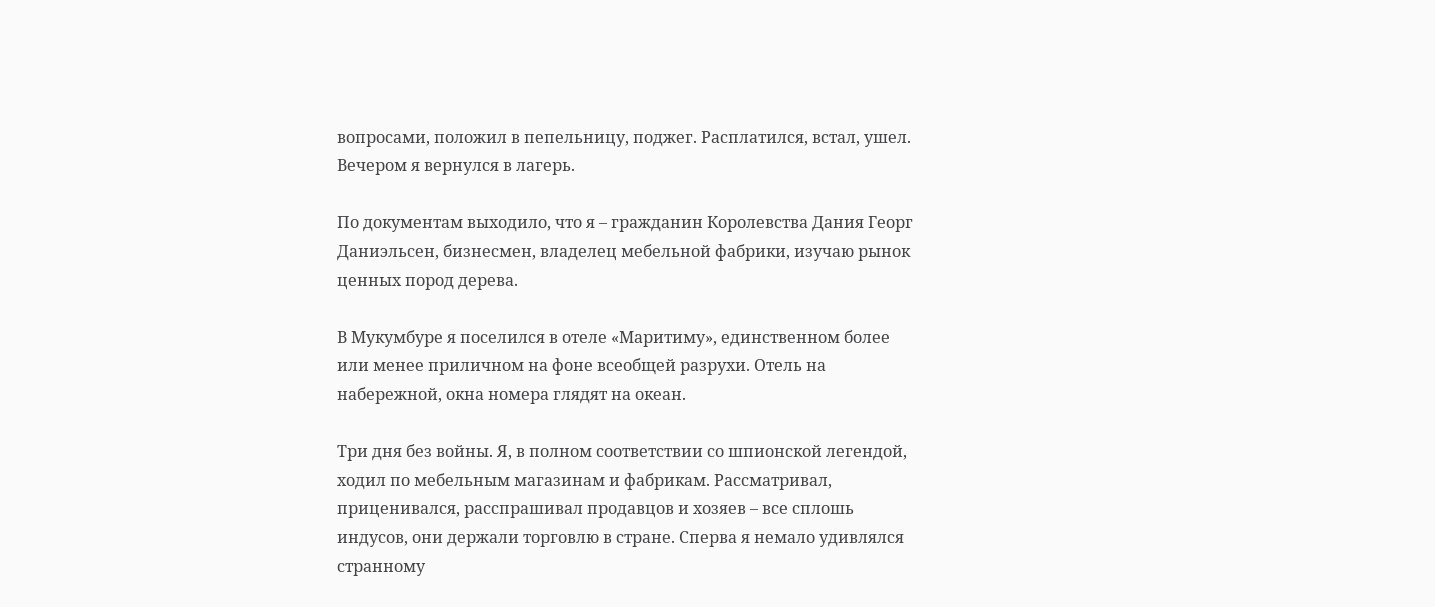вопросами, положил в пепельницу, поджег. Расплатился, встал, ушел. Вечером я вернулся в лагерь.

По документам выходило, что я – гражданин Королевства Дания Георг Даниэльсен, бизнесмен, владелец мебельной фабрики, изучаю рынок ценных пород дерева.

В Мукумбуре я поселился в отеле «Маритиму», единственном более или менее приличном на фоне всеобщей разрухи. Отель на набережной, окна номера глядят на океан.

Три дня без войны. Я, в полном соответствии со шпионской легендой, ходил по мебельным магазинам и фабрикам. Рассматривал, приценивался, расспрашивал продавцов и хозяев – все сплошь индусов, они держали торговлю в стране. Сперва я немало удивлялся странному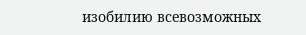изобилию всевозможных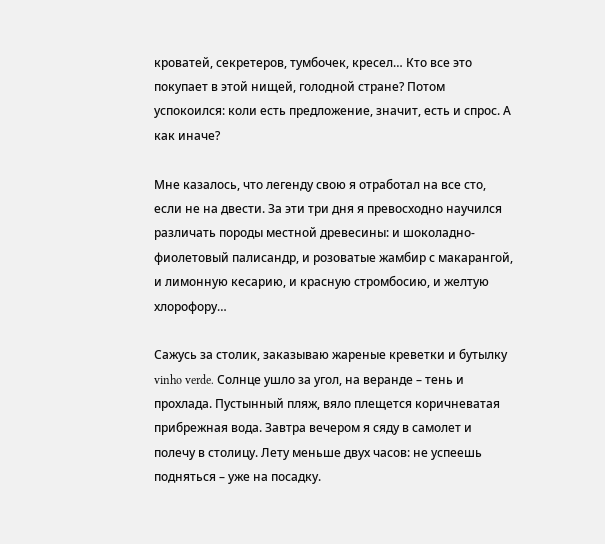кроватей, секретеров, тумбочек, кресел… Кто все это покупает в этой нищей, голодной стране? Потом успокоился: коли есть предложение, значит, есть и спрос. А как иначе?

Мне казалось, что легенду свою я отработал на все сто, если не на двести. За эти три дня я превосходно научился различать породы местной древесины: и шоколадно-фиолетовый палисандр, и розоватые жамбир с макарангой, и лимонную кесарию, и красную стромбосию, и желтую хлорофору…

Сажусь за столик, заказываю жареные креветки и бутылку vinho verde. Солнце ушло за угол, на веранде – тень и прохлада. Пустынный пляж, вяло плещется коричневатая прибрежная вода. Завтра вечером я сяду в самолет и полечу в столицу. Лету меньше двух часов: не успеешь подняться – уже на посадку.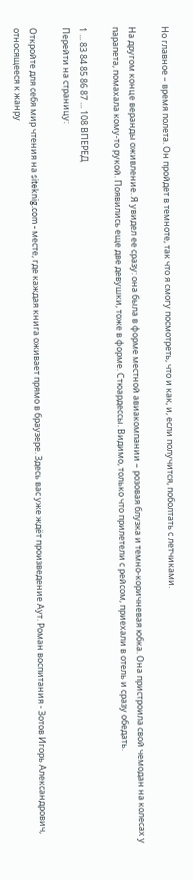Но главное – время полета. Он пройдет в темноте, так что я смогу посмотреть, что и как, и, если получится, поболтать с летчиками.

На другом конце веранды оживление. Я увидел ее сразу: она была в форме местной авиакомпании – розовая блузка и темно-коричневая юбка. Она пристроила свой чемодан на колесах у парапета, помахала кому-то рукой. Появились еще две девушки, тоже в форме. Стюардессы. Видимо, только что прилетели с рейсом, приехали в отель и сразу обедать.

1 ... 83 84 85 86 87 ... 108 ВПЕРЕД
Перейти на страницу:

Откройте для себя мир чтения на siteknig.com - месте, где каждая книга оживает прямо в браузере. Здесь вас уже ждёт произведение Аут. Роман воспитания - Зотов Игорь Александрович, относящееся к жанру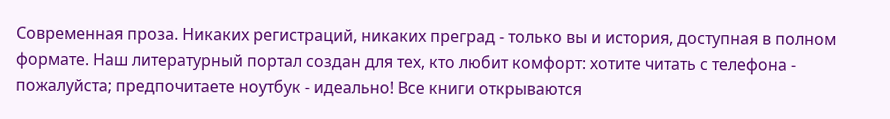Современная проза. Никаких регистраций, никаких преград - только вы и история, доступная в полном формате. Наш литературный портал создан для тех, кто любит комфорт: хотите читать с телефона - пожалуйста; предпочитаете ноутбук - идеально! Все книги открываются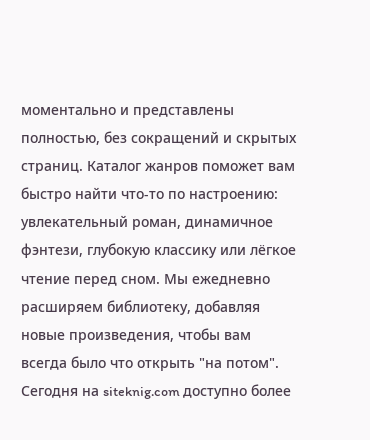моментально и представлены полностью, без сокращений и скрытых страниц. Каталог жанров поможет вам быстро найти что-то по настроению: увлекательный роман, динамичное фэнтези, глубокую классику или лёгкое чтение перед сном. Мы ежедневно расширяем библиотеку, добавляя новые произведения, чтобы вам всегда было что открыть "на потом". Сегодня на siteknig.com доступно более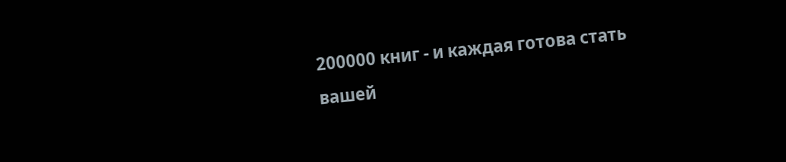200000 книг - и каждая готова стать вашей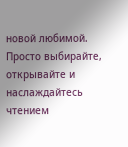новой любимой. Просто выбирайте, открывайте и наслаждайтесь чтением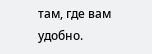там, где вам удобно.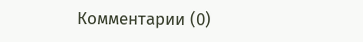Комментарии (0)